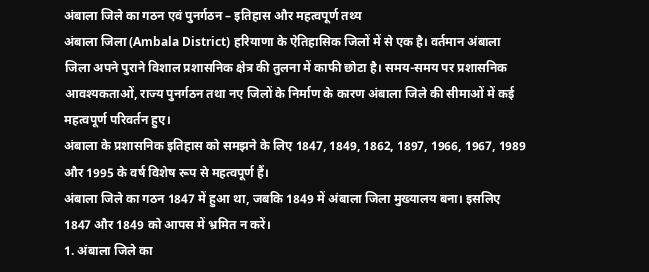अंबाला जिले का गठन एवं पुनर्गठन – इतिहास और महत्वपूर्ण तथ्य
अंबाला जिला (Ambala District) हरियाणा के ऐतिहासिक जिलों में से एक है। वर्तमान अंबाला जिला अपने पुराने विशाल प्रशासनिक क्षेत्र की तुलना में काफी छोटा है। समय-समय पर प्रशासनिक आवश्यकताओं, राज्य पुनर्गठन तथा नए जिलों के निर्माण के कारण अंबाला जिले की सीमाओं में कई महत्वपूर्ण परिवर्तन हुए।
अंबाला के प्रशासनिक इतिहास को समझने के लिए 1847, 1849, 1862, 1897, 1966, 1967, 1989 और 1995 के वर्ष विशेष रूप से महत्वपूर्ण हैं।
अंबाला जिले का गठन 1847 में हुआ था, जबकि 1849 में अंबाला जिला मुख्यालय बना। इसलिए 1847 और 1849 को आपस में भ्रमित न करें।
1. अंबाला जिले का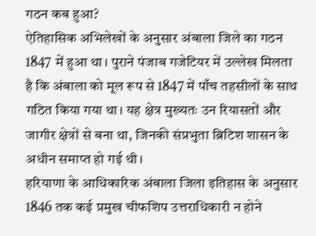गठन कब हुआ?
ऐतिहासिक अभिलेखों के अनुसार अंबाला जिले का गठन 1847 में हुआ था। पुराने पंजाब गजेटियर में उल्लेख मिलता है कि अंबाला को मूल रूप से 1847 में पाँच तहसीलों के साथ गठित किया गया था। यह क्षेत्र मुख्यतः उन रियासतों और जागीर क्षेत्रों से बना था, जिनकी संप्रभुता ब्रिटिश शासन के अधीन समाप्त हो गई थी।
हरियाणा के आधिकारिक अंबाला जिला इतिहास के अनुसार 1846 तक कई प्रमुख चीफशिप उत्तराधिकारी न होने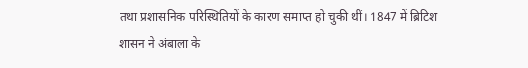तथा प्रशासनिक परिस्थितियों के कारण समाप्त हो चुकी थीं। 1847 में ब्रिटिश शासन ने अंबाला के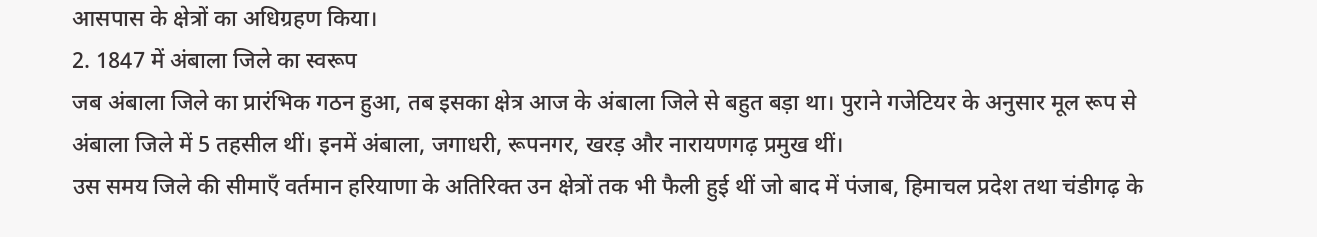आसपास के क्षेत्रों का अधिग्रहण किया।
2. 1847 में अंबाला जिले का स्वरूप
जब अंबाला जिले का प्रारंभिक गठन हुआ, तब इसका क्षेत्र आज के अंबाला जिले से बहुत बड़ा था। पुराने गजेटियर के अनुसार मूल रूप से अंबाला जिले में 5 तहसील थीं। इनमें अंबाला, जगाधरी, रूपनगर, खरड़ और नारायणगढ़ प्रमुख थीं।
उस समय जिले की सीमाएँ वर्तमान हरियाणा के अतिरिक्त उन क्षेत्रों तक भी फैली हुई थीं जो बाद में पंजाब, हिमाचल प्रदेश तथा चंडीगढ़ के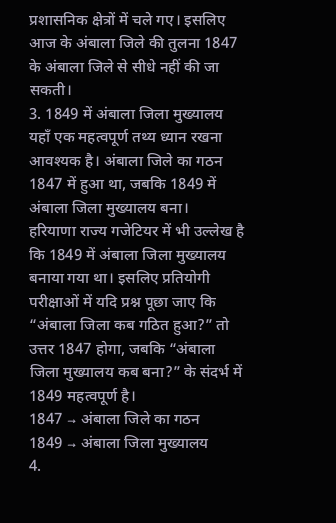प्रशासनिक क्षेत्रों में चले गए। इसलिए आज के अंबाला जिले की तुलना 1847 के अंबाला जिले से सीधे नहीं की जा सकती।
3. 1849 में अंबाला जिला मुख्यालय
यहाँ एक महत्वपूर्ण तथ्य ध्यान रखना आवश्यक है। अंबाला जिले का गठन 1847 में हुआ था, जबकि 1849 में अंबाला जिला मुख्यालय बना।
हरियाणा राज्य गजेटियर में भी उल्लेख है कि 1849 में अंबाला जिला मुख्यालय बनाया गया था। इसलिए प्रतियोगी परीक्षाओं में यदि प्रश्न पूछा जाए कि “अंबाला जिला कब गठित हुआ?” तो उत्तर 1847 होगा, जबकि “अंबाला जिला मुख्यालय कब बना?” के संदर्भ में 1849 महत्वपूर्ण है।
1847 → अंबाला जिले का गठन
1849 → अंबाला जिला मुख्यालय
4.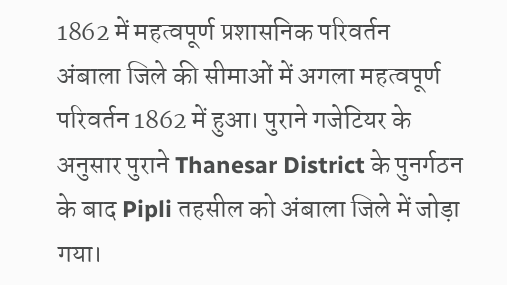1862 में महत्वपूर्ण प्रशासनिक परिवर्तन
अंबाला जिले की सीमाओं में अगला महत्वपूर्ण परिवर्तन 1862 में हुआ। पुराने गजेटियर के अनुसार पुराने Thanesar District के पुनर्गठन के बाद Pipli तहसील को अंबाला जिले में जोड़ा गया।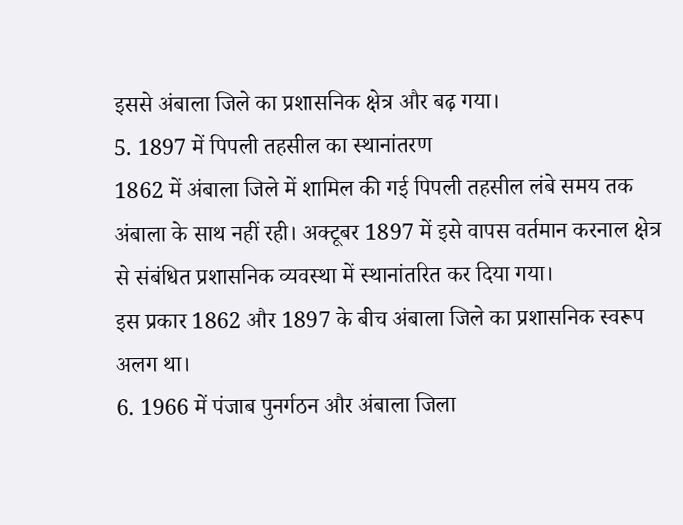इससे अंबाला जिले का प्रशासनिक क्षेत्र और बढ़ गया।
5. 1897 में पिपली तहसील का स्थानांतरण
1862 में अंबाला जिले में शामिल की गई पिपली तहसील लंबे समय तक अंबाला के साथ नहीं रही। अक्टूबर 1897 में इसे वापस वर्तमान करनाल क्षेत्र से संबंधित प्रशासनिक व्यवस्था में स्थानांतरित कर दिया गया।
इस प्रकार 1862 और 1897 के बीच अंबाला जिले का प्रशासनिक स्वरूप अलग था।
6. 1966 में पंजाब पुनर्गठन और अंबाला जिला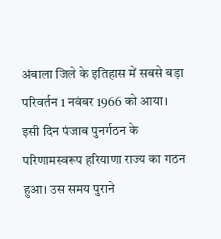अंबाला जिले के इतिहास में सबसे बड़ा परिवर्तन 1 नवंबर 1966 को आया। इसी दिन पंजाब पुनर्गठन के परिणामस्वरूप हरियाणा राज्य का गठन हुआ। उस समय पुराने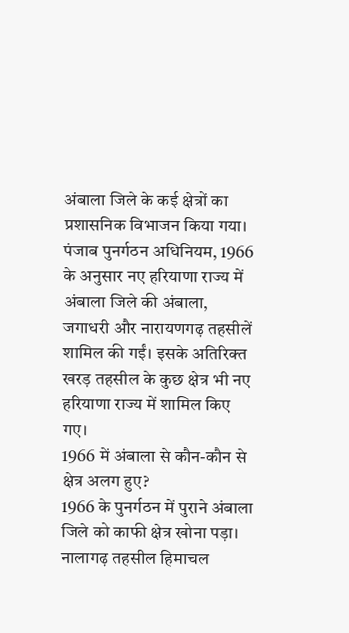अंबाला जिले के कई क्षेत्रों का प्रशासनिक विभाजन किया गया।
पंजाब पुनर्गठन अधिनियम, 1966 के अनुसार नए हरियाणा राज्य में अंबाला जिले की अंबाला, जगाधरी और नारायणगढ़ तहसीलें शामिल की गईं। इसके अतिरिक्त खरड़ तहसील के कुछ क्षेत्र भी नए हरियाणा राज्य में शामिल किए गए।
1966 में अंबाला से कौन-कौन से क्षेत्र अलग हुए?
1966 के पुनर्गठन में पुराने अंबाला जिले को काफी क्षेत्र खोना पड़ा। नालागढ़ तहसील हिमाचल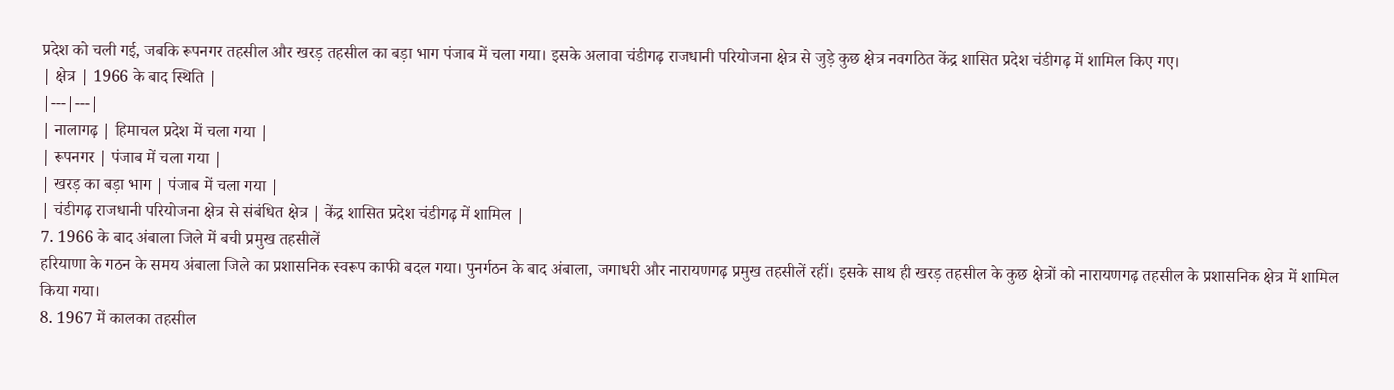प्रदेश को चली गई, जबकि रूपनगर तहसील और खरड़ तहसील का बड़ा भाग पंजाब में चला गया। इसके अलावा चंडीगढ़ राजधानी परियोजना क्षेत्र से जुड़े कुछ क्षेत्र नवगठित केंद्र शासित प्रदेश चंडीगढ़ में शामिल किए गए।
| क्षेत्र | 1966 के बाद स्थिति |
|---|---|
| नालागढ़ | हिमाचल प्रदेश में चला गया |
| रूपनगर | पंजाब में चला गया |
| खरड़ का बड़ा भाग | पंजाब में चला गया |
| चंडीगढ़ राजधानी परियोजना क्षेत्र से संबंधित क्षेत्र | केंद्र शासित प्रदेश चंडीगढ़ में शामिल |
7. 1966 के बाद अंबाला जिले में बची प्रमुख तहसीलें
हरियाणा के गठन के समय अंबाला जिले का प्रशासनिक स्वरूप काफी बदल गया। पुनर्गठन के बाद अंबाला, जगाधरी और नारायणगढ़ प्रमुख तहसीलें रहीं। इसके साथ ही खरड़ तहसील के कुछ क्षेत्रों को नारायणगढ़ तहसील के प्रशासनिक क्षेत्र में शामिल किया गया।
8. 1967 में कालका तहसील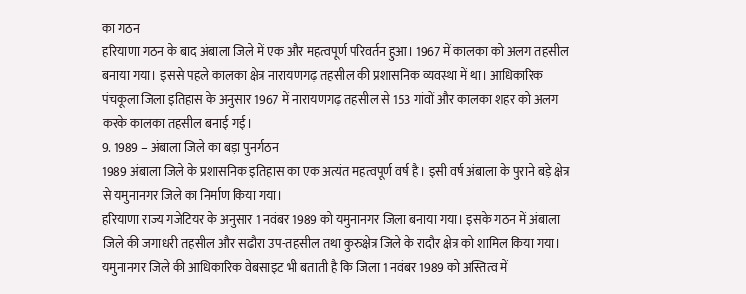का गठन
हरियाणा गठन के बाद अंबाला जिले में एक और महत्वपूर्ण परिवर्तन हुआ। 1967 में कालका को अलग तहसील बनाया गया। इससे पहले कालका क्षेत्र नारायणगढ़ तहसील की प्रशासनिक व्यवस्था में था। आधिकारिक पंचकूला जिला इतिहास के अनुसार 1967 में नारायणगढ़ तहसील से 153 गांवों और कालका शहर को अलग करके कालका तहसील बनाई गई।
9. 1989 – अंबाला जिले का बड़ा पुनर्गठन
1989 अंबाला जिले के प्रशासनिक इतिहास का एक अत्यंत महत्वपूर्ण वर्ष है। इसी वर्ष अंबाला के पुराने बड़े क्षेत्र से यमुनानगर जिले का निर्माण किया गया।
हरियाणा राज्य गजेटियर के अनुसार 1 नवंबर 1989 को यमुनानगर जिला बनाया गया। इसके गठन में अंबाला जिले की जगाधरी तहसील और सढौरा उप-तहसील तथा कुरुक्षेत्र जिले के रादौर क्षेत्र को शामिल किया गया।
यमुनानगर जिले की आधिकारिक वेबसाइट भी बताती है कि जिला 1 नवंबर 1989 को अस्तित्व में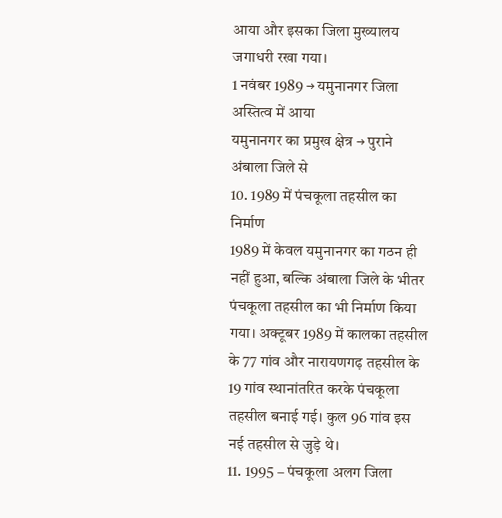आया और इसका जिला मुख्यालय जगाधरी रखा गया।
1 नवंबर 1989 → यमुनानगर जिला अस्तित्व में आया
यमुनानगर का प्रमुख क्षेत्र → पुराने अंबाला जिले से
10. 1989 में पंचकूला तहसील का निर्माण
1989 में केवल यमुनानगर का गठन ही नहीं हुआ, बल्कि अंबाला जिले के भीतर पंचकूला तहसील का भी निर्माण किया गया। अक्टूबर 1989 में कालका तहसील के 77 गांव और नारायणगढ़ तहसील के 19 गांव स्थानांतरित करके पंचकूला तहसील बनाई गई। कुल 96 गांव इस नई तहसील से जुड़े थे।
11. 1995 – पंचकूला अलग जिला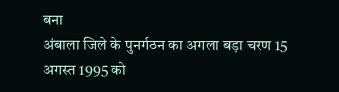बना
अंबाला जिले के पुनर्गठन का अगला बड़ा चरण 15 अगस्त 1995 को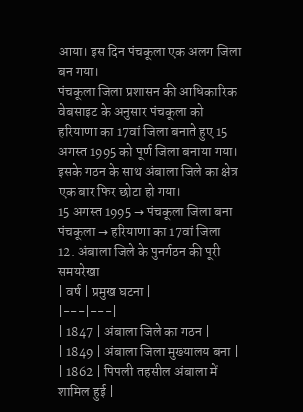आया। इस दिन पंचकूला एक अलग जिला बन गया।
पंचकूला जिला प्रशासन की आधिकारिक वेबसाइट के अनुसार पंचकूला को हरियाणा का 17वां जिला बनाते हुए 15 अगस्त 1995 को पूर्ण जिला बनाया गया। इसके गठन के साथ अंबाला जिले का क्षेत्र एक बार फिर छोटा हो गया।
15 अगस्त 1995 → पंचकूला जिला बना
पंचकूला → हरियाणा का 17वां जिला
12. अंबाला जिले के पुनर्गठन की पूरी समयरेखा
| वर्ष | प्रमुख घटना |
|---|---|
| 1847 | अंबाला जिले का गठन |
| 1849 | अंबाला जिला मुख्यालय बना |
| 1862 | पिपली तहसील अंबाला में शामिल हुई |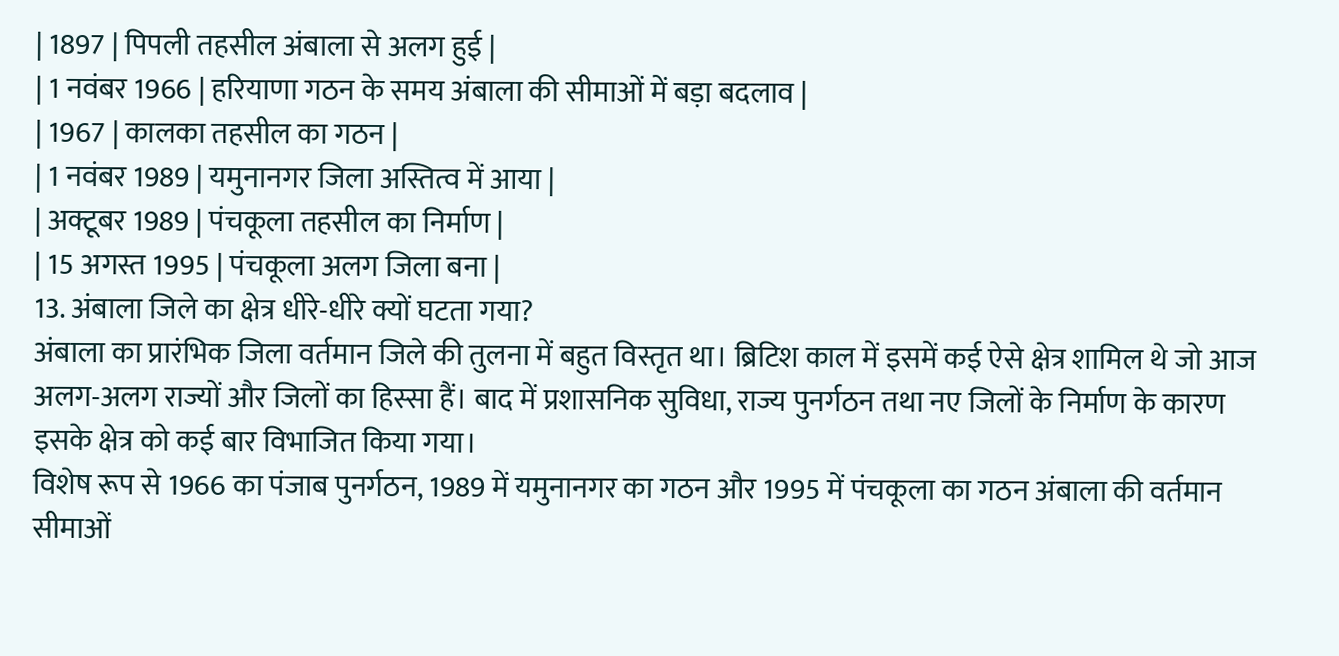| 1897 | पिपली तहसील अंबाला से अलग हुई |
| 1 नवंबर 1966 | हरियाणा गठन के समय अंबाला की सीमाओं में बड़ा बदलाव |
| 1967 | कालका तहसील का गठन |
| 1 नवंबर 1989 | यमुनानगर जिला अस्तित्व में आया |
| अक्टूबर 1989 | पंचकूला तहसील का निर्माण |
| 15 अगस्त 1995 | पंचकूला अलग जिला बना |
13. अंबाला जिले का क्षेत्र धीरे-धीरे क्यों घटता गया?
अंबाला का प्रारंभिक जिला वर्तमान जिले की तुलना में बहुत विस्तृत था। ब्रिटिश काल में इसमें कई ऐसे क्षेत्र शामिल थे जो आज अलग-अलग राज्यों और जिलों का हिस्सा हैं। बाद में प्रशासनिक सुविधा, राज्य पुनर्गठन तथा नए जिलों के निर्माण के कारण इसके क्षेत्र को कई बार विभाजित किया गया।
विशेष रूप से 1966 का पंजाब पुनर्गठन, 1989 में यमुनानगर का गठन और 1995 में पंचकूला का गठन अंबाला की वर्तमान सीमाओं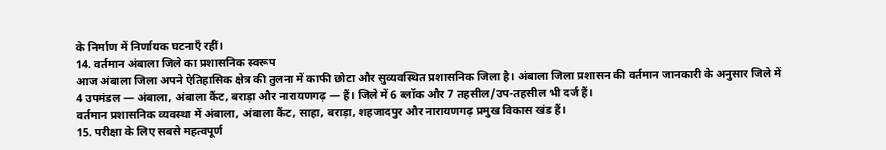के निर्माण में निर्णायक घटनाएँ रहीं।
14. वर्तमान अंबाला जिले का प्रशासनिक स्वरूप
आज अंबाला जिला अपने ऐतिहासिक क्षेत्र की तुलना में काफी छोटा और सुव्यवस्थित प्रशासनिक जिला है। अंबाला जिला प्रशासन की वर्तमान जानकारी के अनुसार जिले में 4 उपमंडल — अंबाला, अंबाला कैंट, बराड़ा और नारायणगढ़ — हैं। जिले में 6 ब्लॉक और 7 तहसील/उप-तहसील भी दर्ज हैं।
वर्तमान प्रशासनिक व्यवस्था में अंबाला, अंबाला कैंट, साहा, बराड़ा, शहजादपुर और नारायणगढ़ प्रमुख विकास खंड हैं।
15. परीक्षा के लिए सबसे महत्वपूर्ण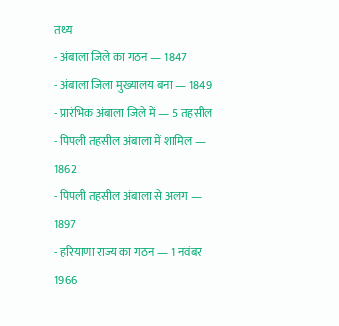तथ्य
- अंबाला जिले का गठन — 1847
- अंबाला जिला मुख्यालय बना — 1849
- प्रारंभिक अंबाला जिले में — 5 तहसील
- पिपली तहसील अंबाला में शामिल — 1862
- पिपली तहसील अंबाला से अलग — 1897
- हरियाणा राज्य का गठन — 1 नवंबर 1966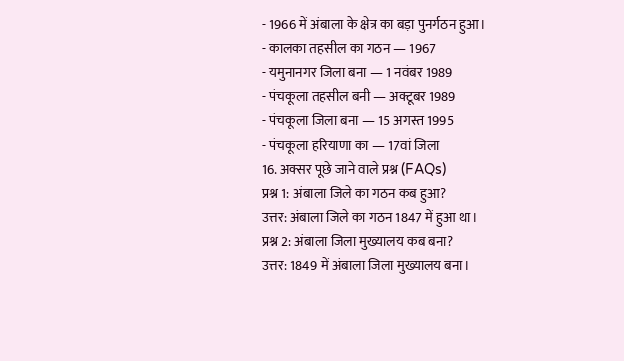- 1966 में अंबाला के क्षेत्र का बड़ा पुनर्गठन हुआ।
- कालका तहसील का गठन — 1967
- यमुनानगर जिला बना — 1 नवंबर 1989
- पंचकूला तहसील बनी — अक्टूबर 1989
- पंचकूला जिला बना — 15 अगस्त 1995
- पंचकूला हरियाणा का — 17वां जिला
16. अक्सर पूछे जाने वाले प्रश्न (FAQs)
प्रश्न 1: अंबाला जिले का गठन कब हुआ?
उत्तर: अंबाला जिले का गठन 1847 में हुआ था।
प्रश्न 2: अंबाला जिला मुख्यालय कब बना?
उत्तर: 1849 में अंबाला जिला मुख्यालय बना।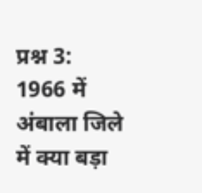प्रश्न 3: 1966 में अंबाला जिले में क्या बड़ा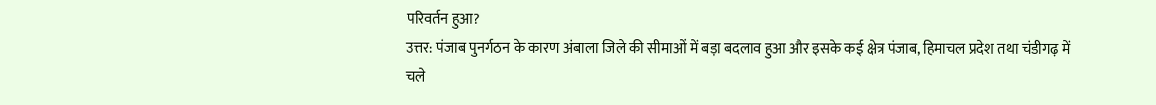परिवर्तन हुआ?
उत्तर: पंजाब पुनर्गठन के कारण अंबाला जिले की सीमाओं में बड़ा बदलाव हुआ और इसके कई क्षेत्र पंजाब, हिमाचल प्रदेश तथा चंडीगढ़ में चले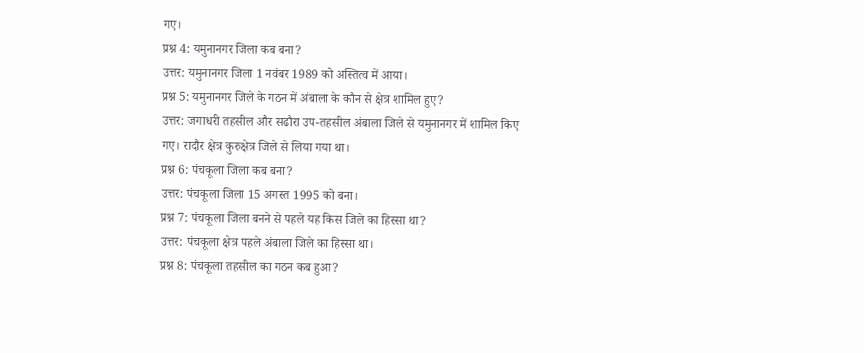गए।
प्रश्न 4: यमुनानगर जिला कब बना?
उत्तर: यमुनानगर जिला 1 नवंबर 1989 को अस्तित्व में आया।
प्रश्न 5: यमुनानगर जिले के गठन में अंबाला के कौन से क्षेत्र शामिल हुए?
उत्तर: जगाधरी तहसील और सढौरा उप-तहसील अंबाला जिले से यमुनानगर में शामिल किए गए। रादौर क्षेत्र कुरुक्षेत्र जिले से लिया गया था।
प्रश्न 6: पंचकूला जिला कब बना?
उत्तर: पंचकूला जिला 15 अगस्त 1995 को बना।
प्रश्न 7: पंचकूला जिला बनने से पहले यह किस जिले का हिस्सा था?
उत्तर: पंचकूला क्षेत्र पहले अंबाला जिले का हिस्सा था।
प्रश्न 8: पंचकूला तहसील का गठन कब हुआ?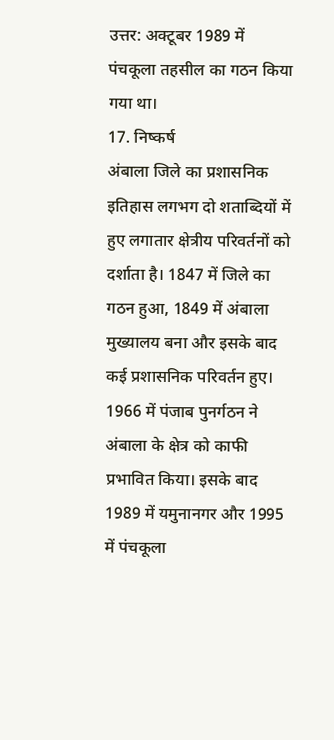उत्तर: अक्टूबर 1989 में पंचकूला तहसील का गठन किया गया था।
17. निष्कर्ष
अंबाला जिले का प्रशासनिक इतिहास लगभग दो शताब्दियों में हुए लगातार क्षेत्रीय परिवर्तनों को दर्शाता है। 1847 में जिले का गठन हुआ, 1849 में अंबाला मुख्यालय बना और इसके बाद कई प्रशासनिक परिवर्तन हुए। 1966 में पंजाब पुनर्गठन ने अंबाला के क्षेत्र को काफी प्रभावित किया। इसके बाद 1989 में यमुनानगर और 1995 में पंचकूला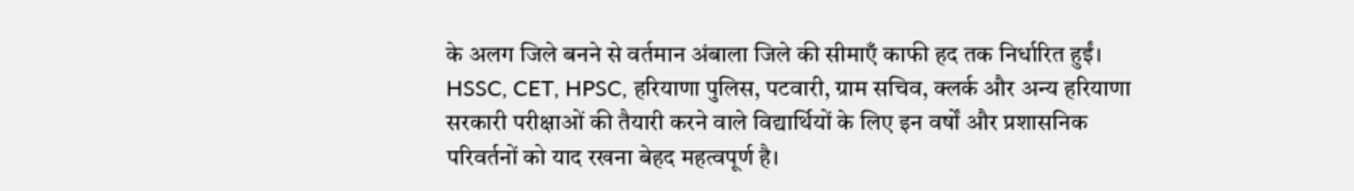के अलग जिले बनने से वर्तमान अंबाला जिले की सीमाएँ काफी हद तक निर्धारित हुईं।
HSSC, CET, HPSC, हरियाणा पुलिस, पटवारी, ग्राम सचिव, क्लर्क और अन्य हरियाणा सरकारी परीक्षाओं की तैयारी करने वाले विद्यार्थियों के लिए इन वर्षों और प्रशासनिक परिवर्तनों को याद रखना बेहद महत्वपूर्ण है।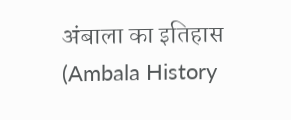अंबाला का इतिहास (Ambala History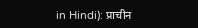in Hindi): प्राचीन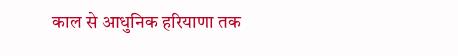काल से आधुनिक हरियाणा तक